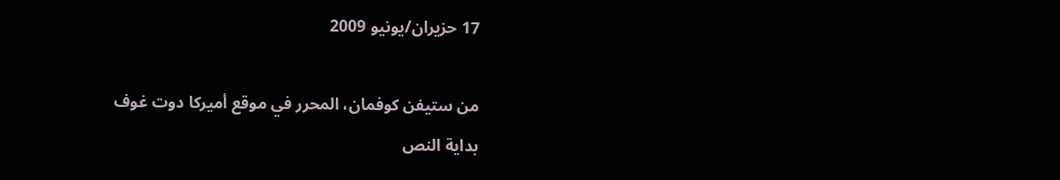17 حزيران/يونيو 2009

من ستيفن كوفمان، المحرر في موقع أميركا دوت غوف
بداية النص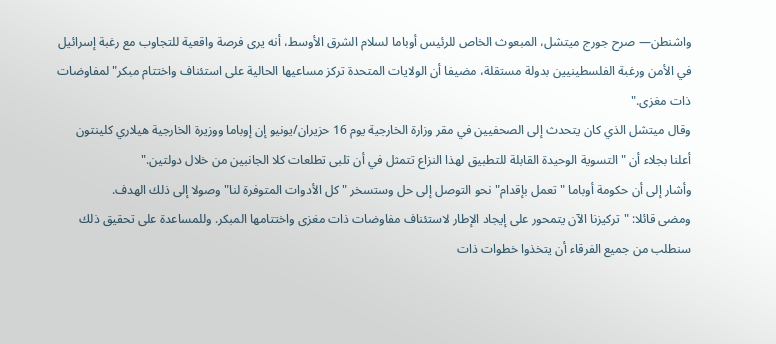واشنطن— صرح جورج ميتشل، المبعوث الخاص للرئيس أوباما لسلام الشرق الأوسط، أنه يرى فرصة واقعية للتجاوب مع رغبة إسرائيل في الأمن ورغبة الفلسطينيين بدولة مستقلة، مضيفا أن الولايات المتحدة تركز مساعيها الحالية على استئناف واختتام مبكر" لمفاوضات ذات مغزى."
وقال ميتشل الذي كان يتحدث إلى الصحفيين في مقر وزارة الخارجية يوم 16 حزيران/يونيو إن إوباما ووزيرة الخارجية هيلاري كلينتون أعلنا بجلاء أن "التسوية الوحيدة القابلة للتطبيق لهذا النزاع تتمثل في أن تلبى تطلعات كلا الجانبين من خلال دولتين."
وأشار إلى أن حكومة أوباما "تعمل بإقدام" نحو التوصل إلى حل وستسخر "كل الأدوات المتوفرة لنا" وصولا إلى ذلك الهدف.
ومضى قائلا: "تركيزنا الآن يتمحور على إيجاد الإطار لاستئناف مفاوضات ذات مغزى واختتامها المبكر. وللمساعدة على تحقيق ذلك سنطلب من جميع الفرقاء أن يتخذوا خطوات ذات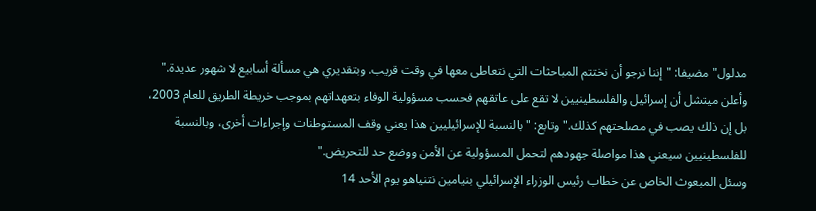مدلول" مضيفا: "إننا نرجو أن نختتم المباحثات التي نتعاطى معها في وقت قريب. وبتقديري هي مسألة أسابيع لا شهور عديدة."
وأعلن ميتشل أن إسرائيل والفلسطينيين لا تقع على عاتقهم فحسب مسؤولية الوفاء بتعهداتهم بموجب خريطة الطريق للعام 2003، بل إن ذلك يصب في مصلحتهم كذلك." وتابع: "بالنسبة للإسرائيليين هذا يعني وقف المستوطنات وإجراءات أخرى، وبالنسبة للفلسطينيين سيعني هذا مواصلة جهودهم لتحمل المسؤولية عن الأمن ووضع حد للتحريض."
وسئل المبعوث الخاص عن خطاب رئيس الوزراء الإسرائيلي بنيامين نتنياهو يوم الأحد 14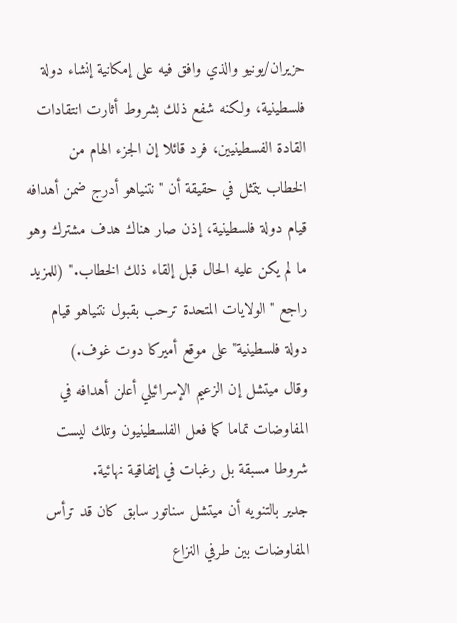حزيران/يونيو والذي وافق فيه على إمكانية إنشاء دولة فلسطينية، ولكنه شفع ذلك بشروط أثارت انتقادات القادة الفسطينيين، فرد قائلا إن الجزء الهام من الخطاب يتمثل في حقيقة أن "نتنياهو أدرج ضمن أهدافه قيام دولة فلسطينية، إذن صار هناك هدف مشترك وهو ما لم يكن عليه الحال قبل إلقاء ذلك الخطاب." (للمزيد راجع "الولايات المتحدة ترحب بقبول نتنياهو قيام دولة فلسطينية" على موقع أميركا دوت غوف.)
وقال ميتشل إن الزعيم الإسرائيلي أعلن أهدافه في المفاوضات تماما كما فعل الفلسطينيون وتلك ليست شروطا مسبقة بل رغبات في إتفاقية نهائية.
جدير بالتنويه أن ميتشل سناتور سابق كان قد ترأس المفاوضات بين طرفي النزاع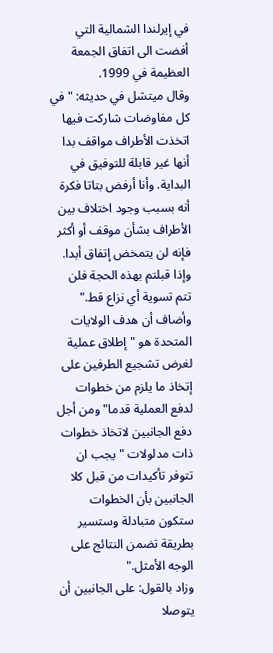في إيرلندا الشمالية التي أفضت الى اتفاق الجمعة العظيمة في 1999.
وقال ميتشل في حديثه: "في كل مفاوضات شاركت فيها اتخذت الأطراف مواقف بدا أنها غير قابلة للتوفيق في البداية. وأنا أرفض بتاتا فكرة أنه بسبب وجود اختلاف بين الأطراف بشأن موقف أو أكثر فإنه لن يتمخض إتفاق أبدا. وإذا قبلتم بهذه الحجة فلن تتم تسوية أي نزاع قط."
وأضاف أن هدف الولايات المتحدة هو "إطلاق عملية لغرض تشجيع الطرفين على إتخاذ ما يلزم من خطوات لدفع العملية قدما" ومن أجل دفع الجانبين لاتخاذ خطوات ذات مدلولات "يجب ان تتوفر تأكيدات من قبل كلا الجانبين بأن الخطوات ستكون متبادلة وستسير بطريقة تضمن النتائج على الوجه الأمثل."
وزاد بالقول: على الجانبين أن يتوصلا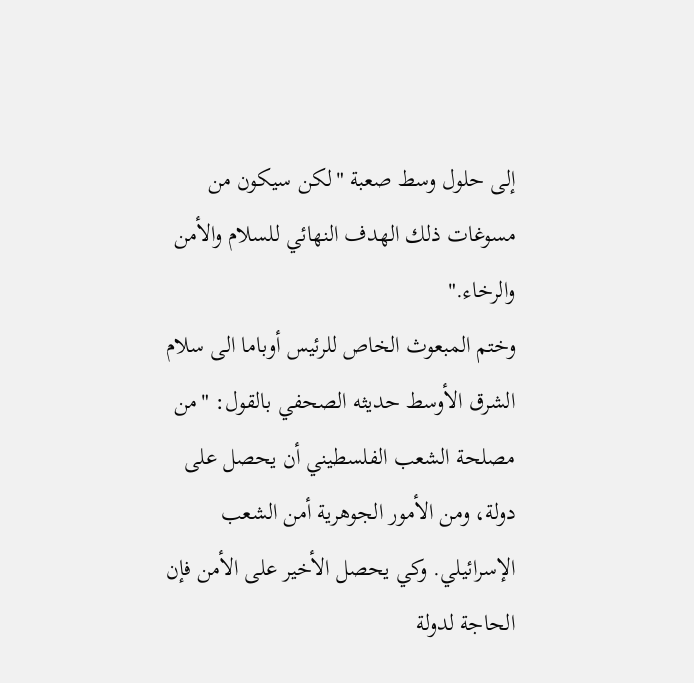إلى حلول وسط صعبة "لكن سيكون من مسوغات ذلك الهدف النهائي للسلام والأمن والرخاء."
وختم المبعوث الخاص للرئيس أوباما الى سلام الشرق الأوسط حديثه الصحفي بالقول: "من مصلحة الشعب الفلسطيني أن يحصل على دولة، ومن الأمور الجوهرية أمن الشعب الإسرائيلي. وكي يحصل الأخير على الأمن فإن الحاجة لدولة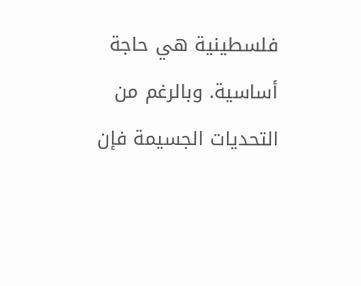فلسطينية هي حاجة أساسية. وبالرغم من التحديات الجسيمة فإن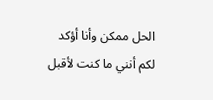الحل ممكن وأنا أؤكد لكم أنني ما كنت لأقبل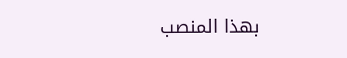بهذا المنصب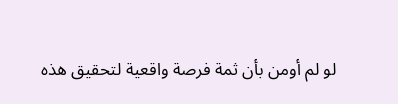لو لم أومن بأن ثمة فرصة واقعية لتحقيق هذه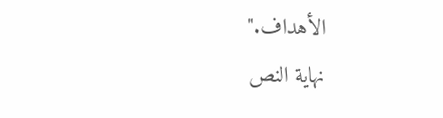الأهداف."
نهاية النص